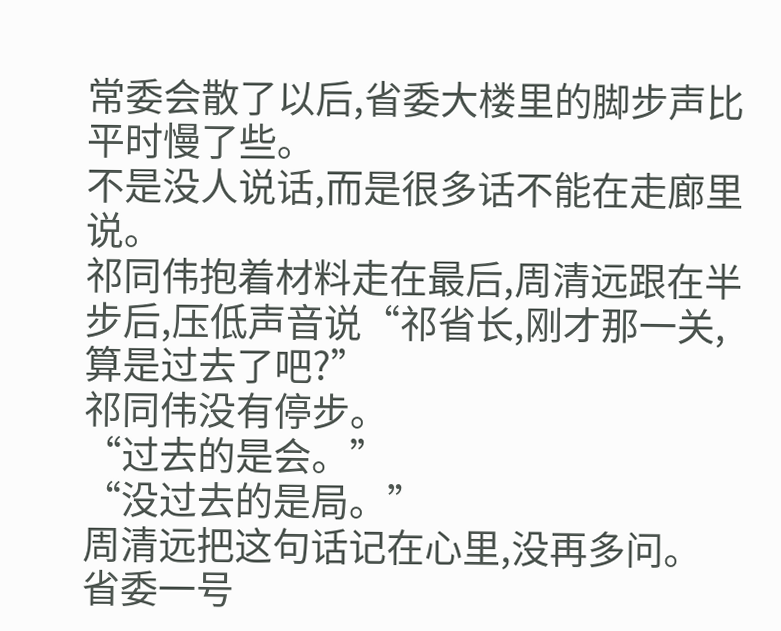常委会散了以后,省委大楼里的脚步声比平时慢了些。
不是没人说话,而是很多话不能在走廊里说。
祁同伟抱着材料走在最后,周清远跟在半步后,压低声音说“祁省长,刚才那一关,算是过去了吧?”
祁同伟没有停步。
“过去的是会。”
“没过去的是局。”
周清远把这句话记在心里,没再多问。
省委一号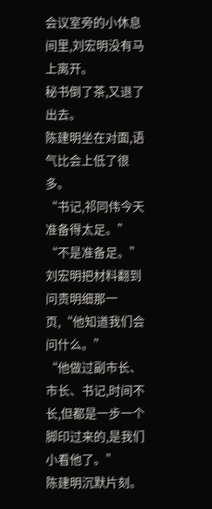会议室旁的小休息间里,刘宏明没有马上离开。
秘书倒了茶,又退了出去。
陈建明坐在对面,语气比会上低了很多。
“书记,祁同伟今天准备得太足。”
“不是准备足。”
刘宏明把材料翻到问责明细那一页,“他知道我们会问什么。”
“他做过副市长、市长、书记,时间不长,但都是一步一个脚印过来的,是我们小看他了。”
陈建明沉默片刻。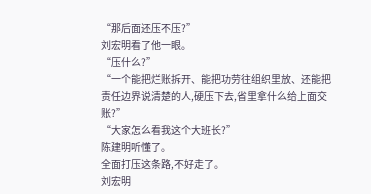“那后面还压不压?”
刘宏明看了他一眼。
“压什么?”
“一个能把烂账拆开、能把功劳往组织里放、还能把责任边界说清楚的人,硬压下去,省里拿什么给上面交账?”
“大家怎么看我这个大班长?”
陈建明听懂了。
全面打压这条路,不好走了。
刘宏明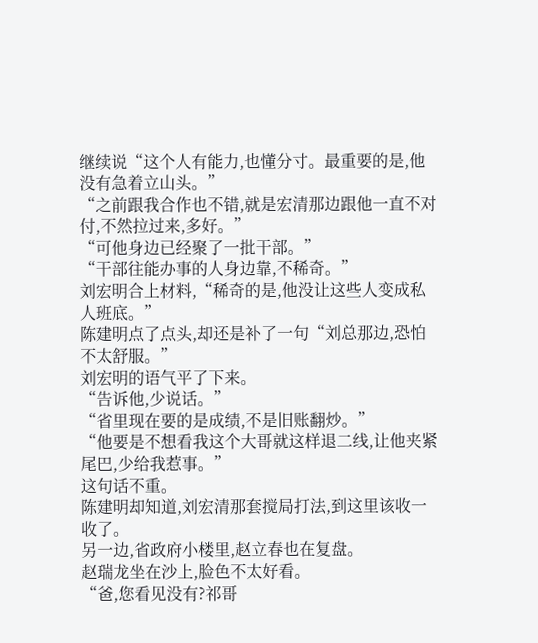继续说“这个人有能力,也懂分寸。最重要的是,他没有急着立山头。”
“之前跟我合作也不错,就是宏清那边跟他一直不对付,不然拉过来,多好。”
“可他身边已经聚了一批干部。”
“干部往能办事的人身边靠,不稀奇。”
刘宏明合上材料,“稀奇的是,他没让这些人变成私人班底。”
陈建明点了点头,却还是补了一句“刘总那边,恐怕不太舒服。”
刘宏明的语气平了下来。
“告诉他,少说话。”
“省里现在要的是成绩,不是旧账翻炒。”
“他要是不想看我这个大哥就这样退二线,让他夹紧尾巴,少给我惹事。”
这句话不重。
陈建明却知道,刘宏清那套搅局打法,到这里该收一收了。
另一边,省政府小楼里,赵立春也在复盘。
赵瑞龙坐在沙上,脸色不太好看。
“爸,您看见没有?祁哥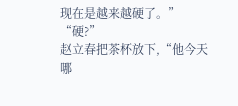现在是越来越硬了。”
“硬?”
赵立春把茶杯放下,“他今天哪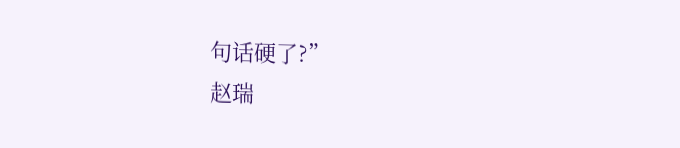句话硬了?”
赵瑞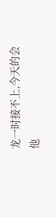龙一时接不上,今天的会他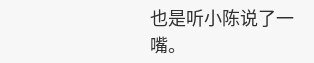也是听小陈说了一嘴。